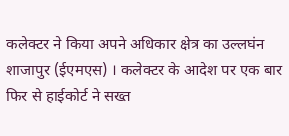कलेक्टर ने किया अपने अधिकार क्षेत्र का उल्लघंन शाजापुर (ईएमएस) । कलेक्टर के आदेश पर एक बार फिर से हाईकोर्ट ने सख्त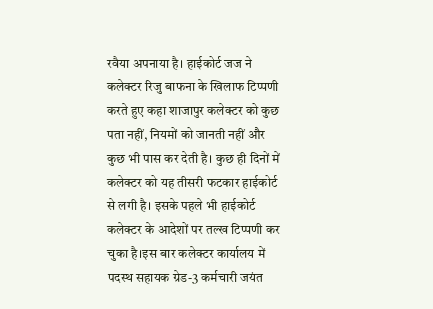रवैया अपनाया है। हाईकोर्ट जज ने कलेक्टर रिजु बाफना के खिलाफ टिप्पणी करते हुए कहा शाजापुर कलेक्टर को कुछ पता नहीं, नियमों को जानती नहीं और कुछ भी पास कर देती है। कुछ ही दिनों में कलेक्टर को यह तीसरी फटकार हाईकोर्ट से लगी है। इसके पहले भी हाईकोर्ट कलेक्टर के आदेशों पर तल्ख टिप्पणी कर चुका है।इस बार कलेक्टर कार्यालय में पदस्थ सहायक ग्रेड-3 कर्मचारी जयंत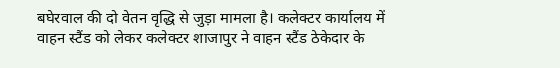बघेरवाल की दो वेतन वृद्धि से जुड़ा मामला है। कलेक्टर कार्यालय में वाहन स्टैंड को लेकर कलेक्टर शाजापुर ने वाहन स्टैंड ठेकेदार के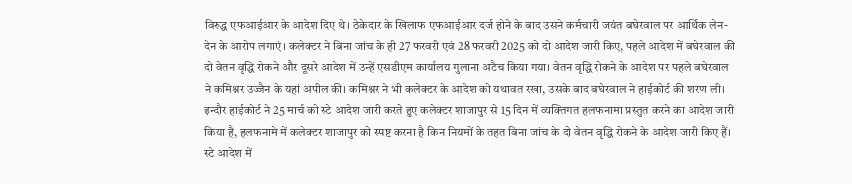विरुद्ध एफआईआर के आदेश दिए थे। ठेकेदार के खिलाफ एफआईआर दर्ज होने के बाद उसने कर्मचारी जयंत बघेरवाल पर आर्थिक लेन-देन के आरोप लगाएं। कलेक्टर ने बिना जांच के ही 27 फरवरी एवं 28 फरवरी 2025 को दो आदेश जारी किए, पहले आदेश में बघेरवाल की दो वेतन वृद्धि रोकने और दूसरे आदेश में उन्हें एसडीएम कार्यालय गुलाना अटैच किया गया। वेतन वृद्धि रोकने के आदेश पर पहले बघेरवाल ने कमिश्नर उज्जैन के यहां अपील की। कमिश्नर ने भी कलेक्टर के आदेश को यथावत रखा, उसके बाद बघेरवाल ने हाईकोर्ट की शरण ली। इन्दौर हाईकोर्ट ने 25 मार्च को स्टे आदेश जारी करते हुए कलेक्टर शाजापुर से 15 दिन में व्यक्तिगत हलफनामा प्रस्तुत करने का आदेश जारी किया है, हलफनामे में कलेक्टर शाजापुर को स्पष्ट करना है किन नियमों के तहत बिना जांच के दो वेतन वृद्धि रोकने के आदेश जारी किए हैं। स्टे आदेश में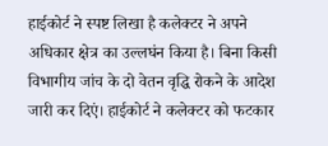हाईकोर्ट ने स्पष्ट लिखा है कलेक्टर ने अपने अधिकार क्षेत्र का उल्लघंन किया है। बिना किसी विभागीय जांच के दो वेतन वृद्धि रोकने के आदेश जारी कर दिएं। हाईकोर्ट ने कलेक्टर को फटकार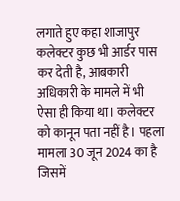लगाते हुए कहा शाजापुर कलेक्टर कुछ भी आर्डर पास कर देती है, आबकारी अधिकारी के मामले में भी ऐसा ही किया था। कलेक्टर को कानून पता नहीं है। पहला मामला 30 जून 2024 का है जिसमें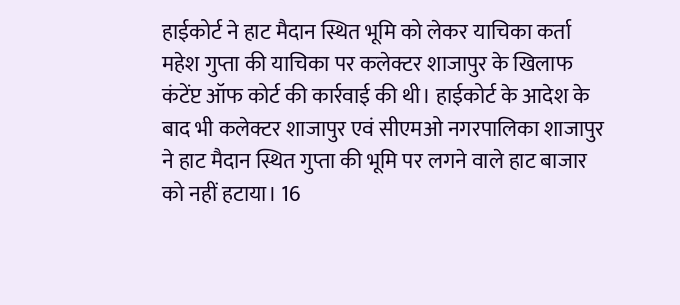हाईकोर्ट ने हाट मैदान स्थित भूमि को लेकर याचिका कर्ता महेश गुप्ता की याचिका पर कलेक्टर शाजापुर के खिलाफ कंटेंप्ट ऑफ कोर्ट की कार्रवाई की थी। हाईकोर्ट के आदेश के बाद भी कलेक्टर शाजापुर एवं सीएमओ नगरपालिका शाजापुर ने हाट मैदान स्थित गुप्ता की भूमि पर लगने वाले हाट बाजार को नहीं हटाया। 16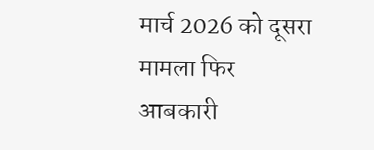मार्च 2026 को दूसरा मामला फिर आबकारी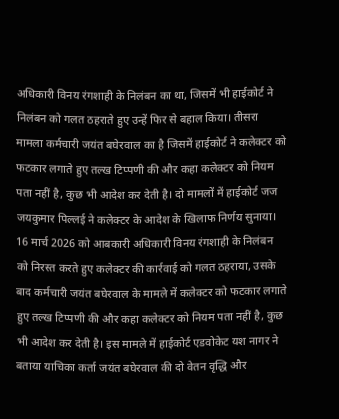अधिकारी विनय रंगशाही के निलंबन का था, जिसमें भी हाईकोर्ट ने निलंबन को गलत ठहराते हुए उन्हें फिर से बहाल किया। तीसरा मामला कर्मचारी जयंत बघेरवाल का है जिसमें हाईकोर्ट ने कलेक्टर को फटकार लगाते हुए तल्ख टिप्पणी की और कहा कलेक्टर को नियम पता नहीं है, कुछ भी आदेश कर देती है। दो मामलों में हाईकोर्ट जज जयकुमार पिल्लई ने कलेक्टर के आदेश के खिलाफ निर्णय सुनाया। 16 मार्च 2026 को आबकारी अधिकारी विनय रंगशाही के निलंबन को निरस्त करते हुए कलेक्टर की कार्रवाई को गलत ठहराया, उसके बाद कर्मचारी जयंत बघेरवाल के मामले में कलेक्टर को फटकार लगाते हुए तल्ख टिप्पणी की और कहा कलेक्टर को नियम पता नहीं है, कुछ भी आदेश कर देती है। इस मामले में हाईकोर्ट एडवोकेट यश नागर ने बताया याचिका कर्ता जयंत बघेरवाल की दो वेतन वृद्धि और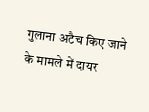गुलाना अटैच किए जाने के मामले में दायर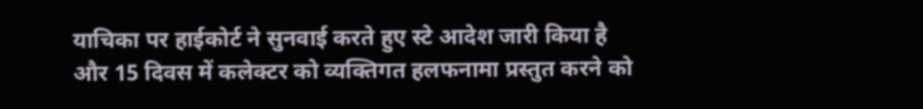याचिका पर हाईकोर्ट ने सुनवाई करते हुए स्टे आदेश जारी किया है और 15 दिवस में कलेक्टर को व्यक्तिगत हलफनामा प्रस्तुत करने को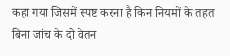कहा गया जिसमें स्पष्ट करना है किन नियमों के तहत बिना जांच के दो वेतन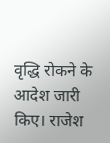वृद्धि रोकने के आदेश जारी किए। राजेश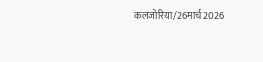कलजोरिया/26मार्च2026